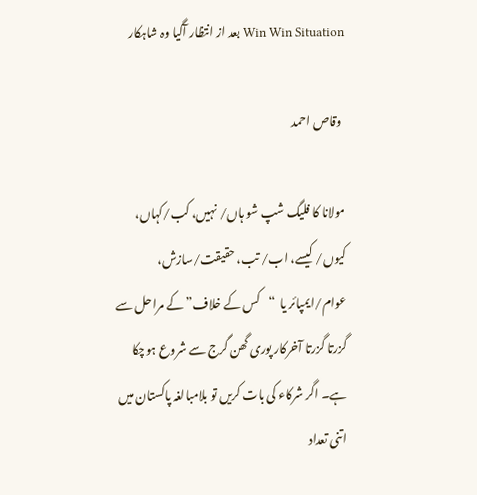Win Win Situation بعد از انتظار آگیا وہ شاہکار

 وقاص احمد

مولانا کا فلیگ شپ شو ہاں/ نہیں، کب/کہاں، کیوں/ کیسے، اب/ تب، حقیقت/سازش، عوام/ایمپائر یا  “کس کے خلاف” کے مراحل سے گزرتا گزرتا آخرکار پوری گھن گرج سے شروع ہوچکا ہے۔ اگر شرکاء کی بات کریں تو بلامبالغہ پاکستان میں اتنی تعداد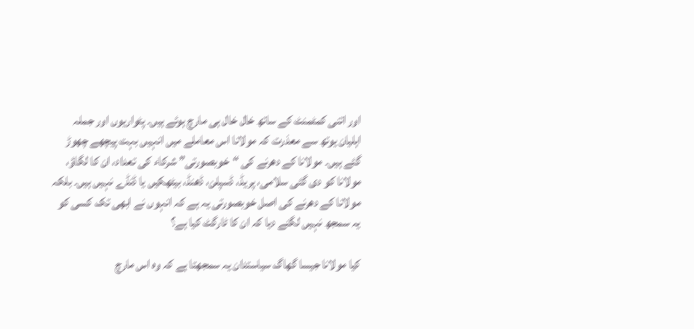اور اتنی کمٹمنٹ کے ساتھ خال خال ہی مارچ ہوئے ہیں۔ پٹواریوں اور جملہ اہلیان یوتھ سے معذرت کہ مولانا اس معاملے میں انہیں بہت پیچھے چھوڑ گئے ہیں۔ مولانا کے دھرنے کی “خوبصورتی” شرکاء کی تعداد، ان کا لگاؤ، مولانا کو دی گئی سلامی، پریڈ، ڈسپلن، ڈھنڈ، بیٹھکیں یا ڈنڈے نہیں ہیں۔ بلکہ مولانا کے دھرنے کی اصل خوبصورتی یہ ہے کہ انہوں نے ابھی تک کسی کو یہ سمجھ نہیں لگنے دیا کہ ان کا ٹارگٹ کیا ہے؟

کیا مولانا جیسا گھاگ سیاستدان یہ سمجھتا ہے کہ وہ اس مارچ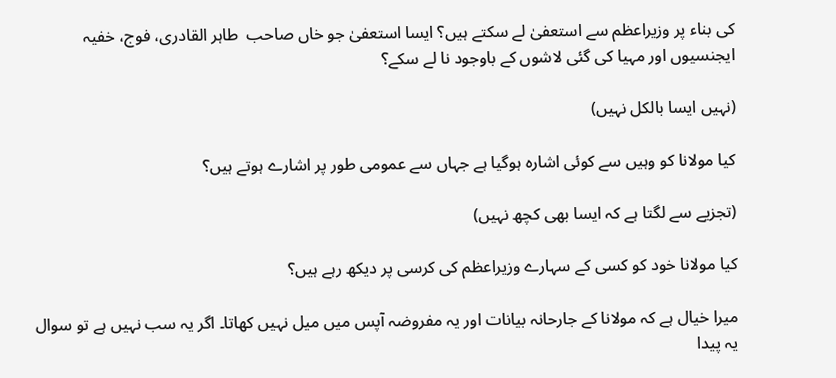کی بناء پر وزیراعظم سے استعفیٰ لے سکتے ہیں؟ ایسا استعفیٰ جو خاں صاحب  طاہر القادری، فوج، خفیہ ایجنسیوں اور مہیا کی گئی لاشوں کے باوجود نا لے سکے؟

(نہیں ایسا بالکل نہیں)

کیا مولانا کو وہیں سے کوئی اشارہ ہوگیا ہے جہاں سے عمومی طور پر اشارے ہوتے ہیں؟

(تجزیے سے لگتا ہے کہ ایسا بھی کچھ نہیں)

کیا مولانا خود کو کسی کے سہارے وزیراعظم کی کرسی پر دیکھ رہے ہیں؟

میرا خیال ہے کہ مولانا کے جارحانہ بیانات اور یہ مفروضہ آپس میں میل نہیں کھاتا۔ اگر یہ سب نہیں ہے تو سوال یہ پیدا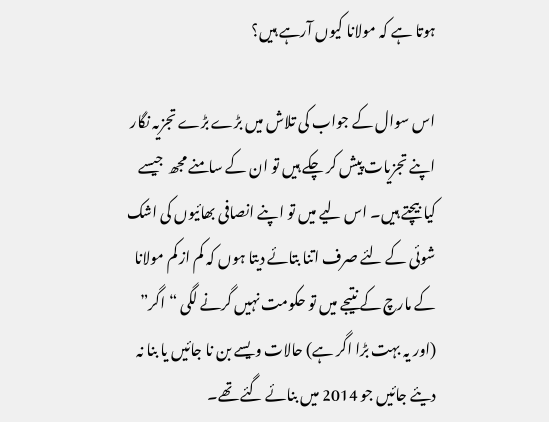ہوتا ہے کہ مولانا کیوں آرہے ہیں؟

اس سوال کے جواب کی تلاش میں بڑے بڑے تجزیہ نگار اپنے تجزیات پیش کر چکے ہیں تو ان کے سامنے مجھ  جیسے کیا بیچتے ہیں۔ اس لیے میں تو اپنے انصافی بھائیوں کی اشک شوئی کے لئے صرف اتنا بتائے دیتا ہوں کہ کم از کم مولانا کے مارچ کے نتیجے میں تو حکومت نہیں گرنے لگی “اگر” (اور یہ بہت بڑا اگر ہے) حالات ویسے بن نا جائیں یا بنا نہ دیئے جائیں جو 2014 میں بنائے گئے تھے۔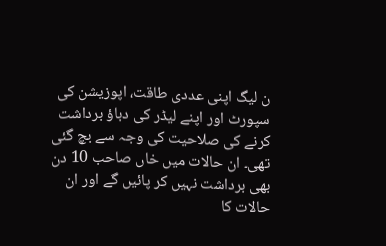ن لیگ اپنی عددی طاقت، اپوزیشن کی سپورٹ اور اپنے لیڈر کی دباؤ برداشت کرنے کی صلاحیت کی وجہ سے بچ گئی تھی۔ ان حالات میں خاں صاحب 10 دن بھی برداشت نہیں کر پائیں گے اور ان حالات کا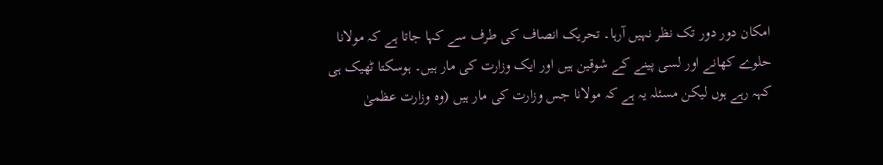امکان دور دور تک نظر نہیں آرہا۔ تحریک انصاف کی طرف سے کہا جاتا ہے کہ مولانا حلوے کھانے اور لسی پینے کے شوقین ہیں اور ایک وزارت کی مار ہیں۔ ہوسکتا ٹھیک ہی کہہ رہے ہوں لیکن مسئلہ یہ ہے کہ مولانا جس وزارت کی مار ہیں (وہ وزارت عظمیٰ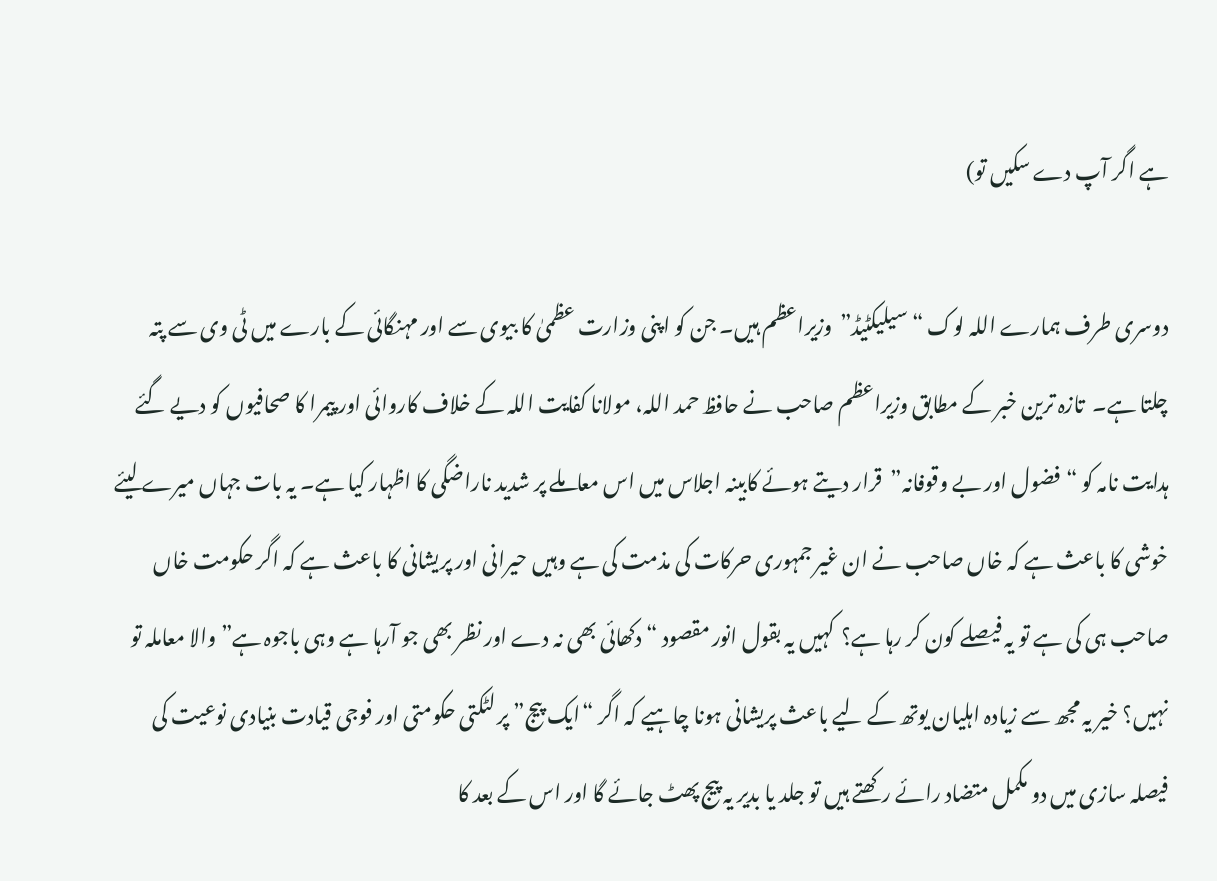ہے اگر آپ دے سکیں تو)

دوسری طرف ہمارے اللہ لوک “سیلیکٹیڈ”  وزیراعظم ہیں۔ جن کو اپنی وزارت عظمیٰ کا بیوی سے اور مہنگائی کے بارے میں ٹی وی سے پتہ چلتا ہے۔  تازہ ترین خبر کے مطابق وزیراعظم صاحب نے حافظ حمد اللہ، مولانا کفایت اللہ کے خلاف کاروائی اور پیمرا کا صحافیوں کو دیے گئے ہدایت نامہ کو “فضول اور بے وقوفانہ”  قرار دیتے ہوئے کابینہ اجلاس میں اس معاملے پر شدید ناراضگی کا اظہار کیا ہے۔ یہ بات جہاں میرے لیئے خوشی کا باعث ہے کہ خاں صاحب نے ان غیر جمہوری حرکات کی مذمت کی ہے وہیں حیرانی اور پریشانی کا باعث ہے کہ اگر حکومت خاں صاحب ہی کی ہے تو یہ فیصلے کون کر رہا ہے؟  کہیں یہ بقول انور مقصود “دکھائی بھی نہ دے اور نظر بھی جو آرہا ہے وہی باجوہ ہے” والا معاملہ تو نہیں؟ خیر یہ مجھ سے زیادہ اہلیان یوتھ کے لیے باعث پریشانی ہونا چاہیے کہ اگر “ایک پیج” پر لٹکتی حکومتی اور فوجی قیادت بنیادی نوعیت کی فیصلہ سازی میں دو مکمل متضاد رائے رکھتے ہیں تو جلد یا بدیر یہ پیج پھٹ جائے گا اور اس کے بعد کا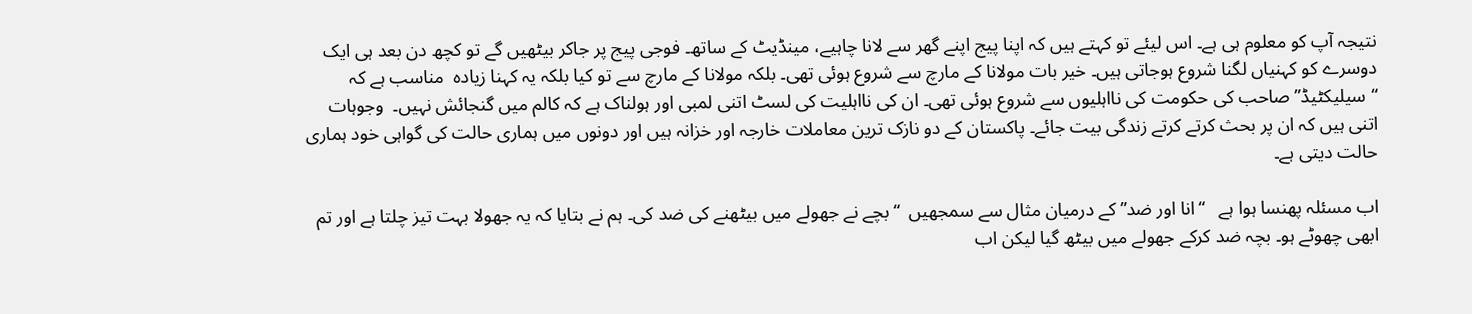نتیجہ آپ کو معلوم ہی ہے۔ اس لیئے تو کہتے ہیں کہ اپنا پیج اپنے گھر سے لانا چاہیے، مینڈیٹ کے ساتھ۔ فوجی پیج پر جاکر بیٹھیں گے تو کچھ دن بعد ہی ایک دوسرے کو کہنیاں لگنا شروع ہوجاتی ہیں۔ خیر بات مولانا کے مارچ سے شروع ہوئی تھی۔ بلکہ مولانا کے مارچ سے تو کیا بلکہ یہ کہنا زیادہ  مناسب ہے کہ “سیلیکٹیڈ” صاحب کی حکومت کی نااہلیوں سے شروع ہوئی تھی۔ ان کی نااہلیت کی لسٹ اتنی لمبی اور ہولناک ہے کہ کالم میں گنجائش نہیں۔  وجوہات اتنی ہیں کہ ان پر بحث کرتے کرتے زندگی بیت جائے۔ پاکستان کے دو نازک ترین معاملات خارجہ اور خزانہ ہیں اور دونوں میں ہماری حالت کی گواہی خود ہماری حالت دیتی ہے۔

اب مسئلہ پھنسا ہوا ہے   “انا اور ضد” کے درمیان مثال سے سمجھیں  “بچے نے جھولے میں بیٹھنے کی ضد کی۔ ہم نے بتایا کہ یہ جھولا بہت تیز چلتا ہے اور تم ابھی چھوٹے ہو۔ بچہ ضد کرکے جھولے میں بیٹھ گیا لیکن اب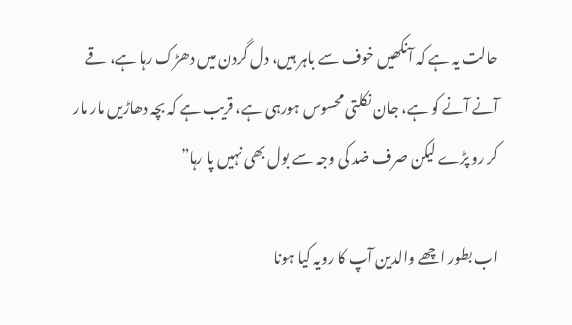حالت یہ ہے کہ آنکھیں خوف سے باہر ہیں، دل گردن میں دھڑک رہا ہے، قے آنے آنے کو ہے، جان نکلتی محسوس ہورہی ہے، قریب ہے کہ بچہ دھاڑیں مار مار کر رو پڑے لیکن صرف ضد کی وجہ سے بول بھی نہیں پا رہا”

اب بطور اچھے والدین آپ کا رویہ کیا ہونا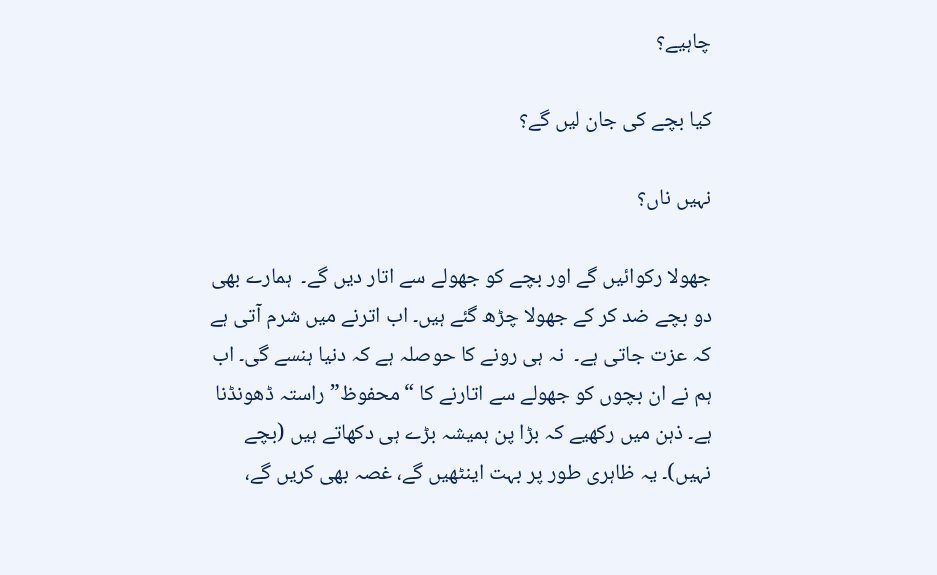چاہیے؟

کیا بچے کی جان لیں گے؟

نہیں ناں؟

جھولا رکوائیں گے اور بچے کو جھولے سے اتار دیں گے۔  ہمارے بھی دو بچے ضد کر کے جھولا چڑھ گئے ہیں۔ اب اترنے میں شرم آتی ہے کہ عزت جاتی ہے۔  نہ ہی رونے کا حوصلہ ہے کہ دنیا ہنسے گی۔ اب ہم نے ان بچوں کو جھولے سے اتارنے کا “محفوظ” راستہ ڈھونڈنا ہے۔ ذہن میں رکھیے کہ بڑا پن ہمیشہ بڑے ہی دکھاتے ہیں (بچے نہیں)۔ یہ ظاہری طور پر بہت اینٹھیں گے، غصہ بھی کریں گے،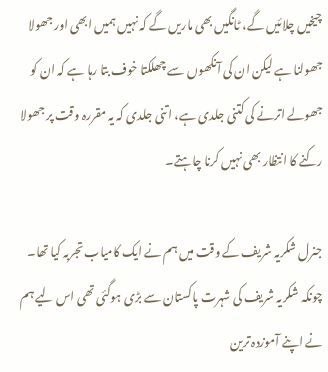چیخیں چلائیں گے، ٹانگیں بھی ماریں گے کہ نہیں ہمیں ابھی اور جھولا جھولنا ہے لیکن ان کی آنکھوں سے چھلکتا خوف بتا رہا ہے کہ ان کو جھولے اترنے کی کتنی جلدی ہے، اتنی جلدی کہ یہ مقررہ وقت پر جھولا رکنے کا انتظار بھی نہیں کرنا چاہتے۔

جنرل شکریہ شریف کے وقت میں ہم نے ایک کامیاب تجربہ کیا تھا۔ چونکہ شکریہ شریف کی شہرت پاکستان سے بڑی ہوگئی تھی اس لیے ہم نے اپنے آموزدہ ترین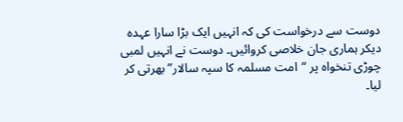دوست سے درخواست کی کہ انہیں ایک بڑا سارا عہدہ دیکر ہماری جان خلاصی کروائیں۔ دوست نے انہیں لمبی چوڑی تنخواہ پر “امت مسلمہ کا سپہ سالار” بھرتی کر لیا۔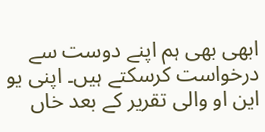ابھی بھی ہم اپنے دوست سے درخواست کرسکتے ہیں۔ اپنی یو این او والی تقریر کے بعد خاں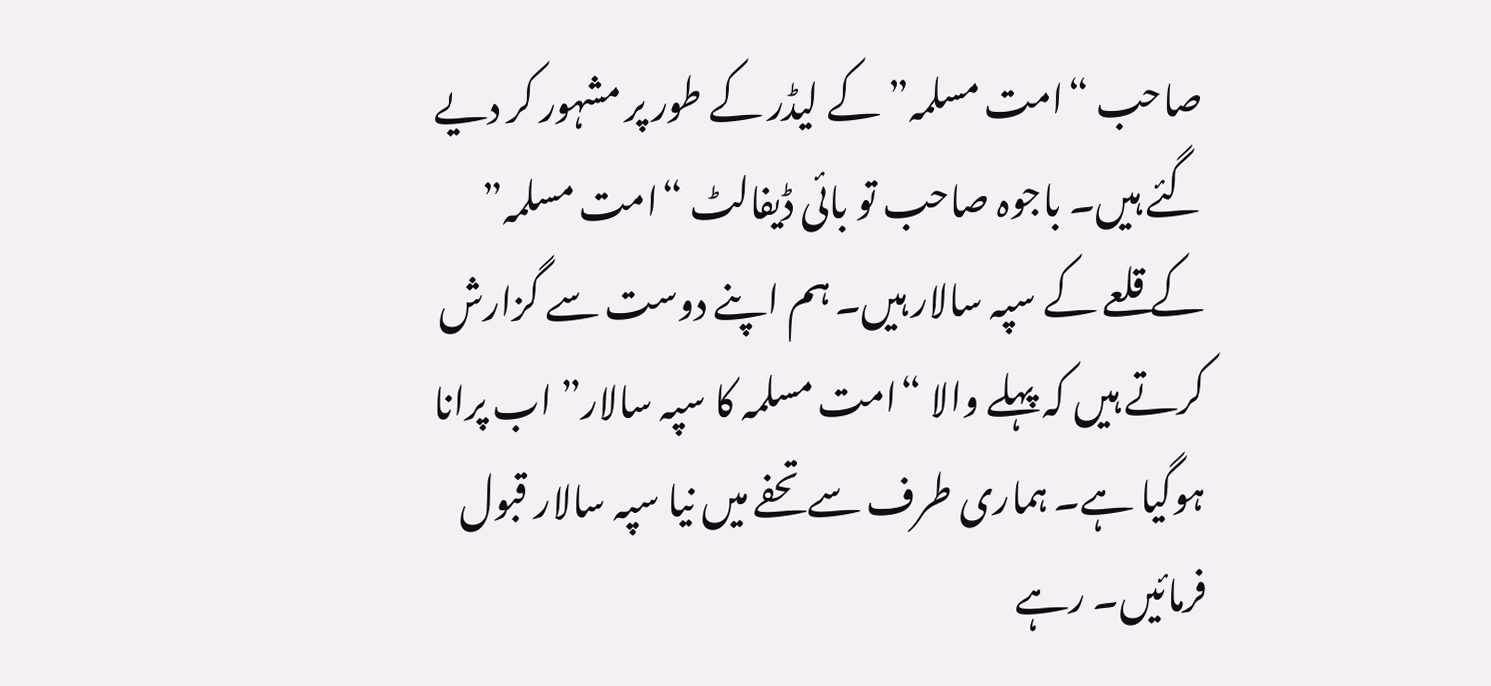صاحب “امت مسلمہ” کے لیڈر کے طور پر مشہور کر دیے گئے ہیں۔ باجوہ صاحب تو بائی ڈیفالٹ “امت مسلمہ” کے قلعے کے سپہ سالار ہیں۔ ہم اپنے دوست سے گزارش کرتے ہیں کہ پہلے والا “امت مسلمہ کا سپہ سالار” اب پرانا ہوگیا ہے۔ ہماری طرف سے تحفے میں نیا سپہ سالار قبول فرمائیں۔ رہے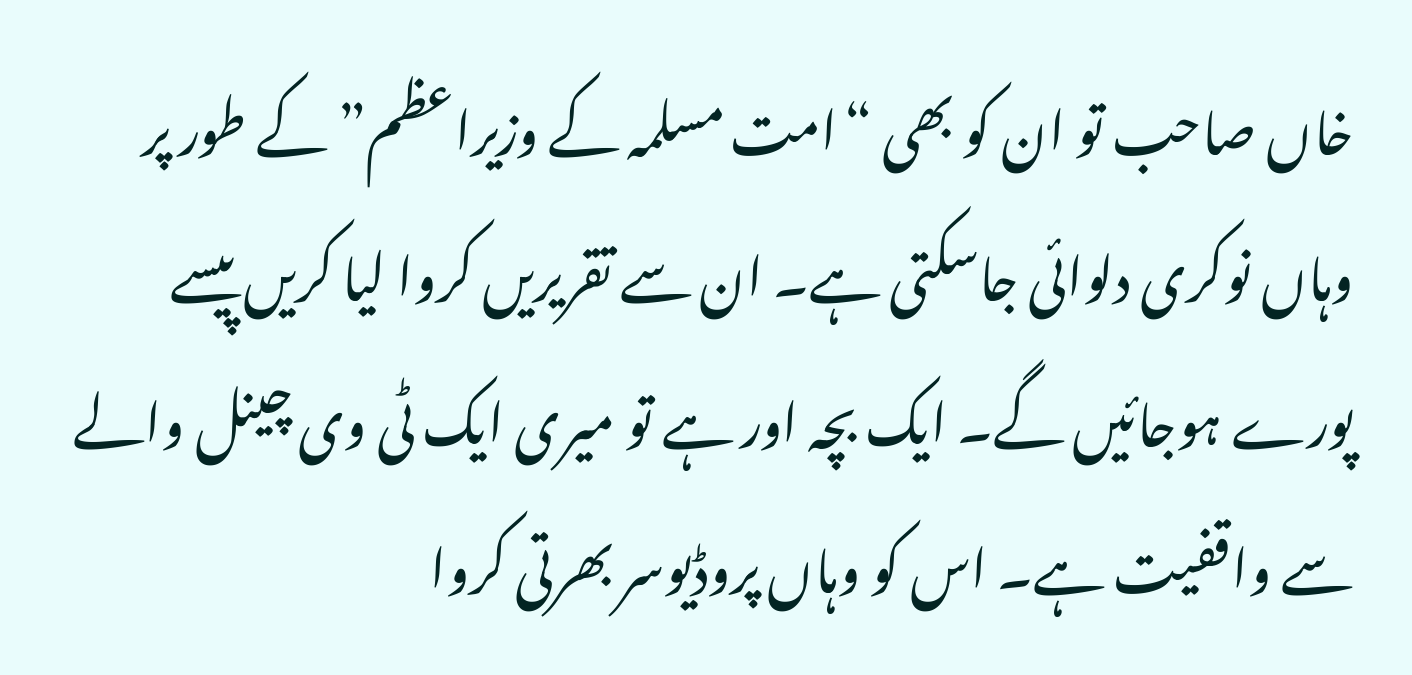خاں صاحب تو ان کو بھی “امت مسلمہ کے وزیراعظم” کے طور پر وہاں نوکری دلوائی جاسکتی ہے۔ ان سے تقریریں کروا لیا کریں پیسے پورے ہوجائیں گے۔ ایک بچہ اور ہے تو میری ایک ٹی وی چینل والے سے واقفیت ہے۔ اس کو وہاں پروڈیوسر بھرتی کروا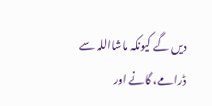دیں گے کیونکہ ماشااللہ سے  ڈرامے، گانے اور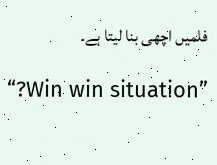فلمیں اچھی بنا لیتا ہے۔

“?Win win situation”